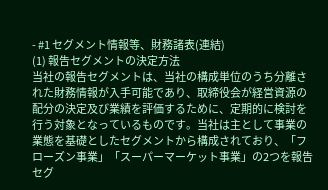- #1 セグメント情報等、財務諸表(連結)
(1) 報告セグメントの決定方法
当社の報告セグメントは、当社の構成単位のうち分離された財務情報が入手可能であり、取締役会が経営資源の配分の決定及び業績を評価するために、定期的に検討を行う対象となっているものです。当社は主として事業の業態を基礎としたセグメントから構成されており、「フローズン事業」「スーパーマーケット事業」の2つを報告セグ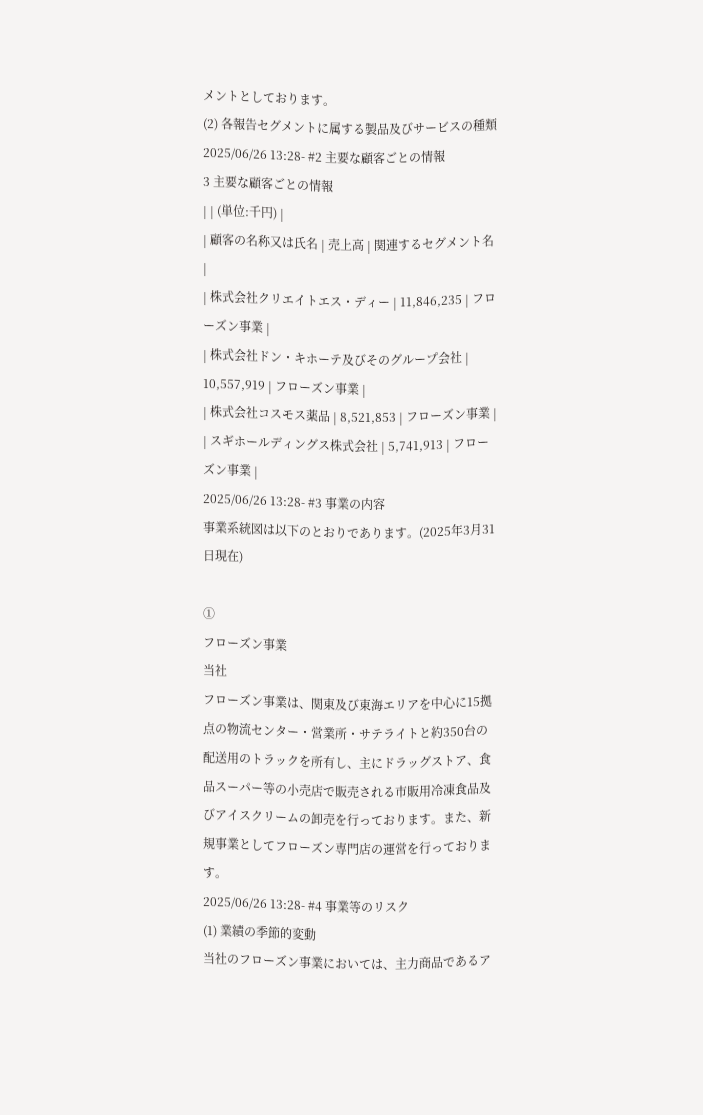メントとしております。
(2) 各報告セグメントに属する製品及びサービスの種類
2025/06/26 13:28- #2 主要な顧客ごとの情報
3 主要な顧客ごとの情報
| | (単位:千円) |
| 顧客の名称又は氏名 | 売上高 | 関連するセグメント名 |
| 株式会社クリエイトエス・ディー | 11,846,235 | フローズン事業 |
| 株式会社ドン・キホーテ及びそのグループ会社 | 10,557,919 | フローズン事業 |
| 株式会社コスモス薬品 | 8,521,853 | フローズン事業 |
| スギホールディングス株式会社 | 5,741,913 | フローズン事業 |
2025/06/26 13:28- #3 事業の内容
事業系統図は以下のとおりであります。(2025年3月31日現在)

①
フローズン事業
当社
フローズン事業は、関東及び東海エリアを中心に15拠点の物流センター・営業所・サテライトと約350台の配送用のトラックを所有し、主にドラッグストア、食品スーパー等の小売店で販売される市販用冷凍食品及びアイスクリームの卸売を行っております。また、新規事業としてフローズン専門店の運営を行っております。
2025/06/26 13:28- #4 事業等のリスク
(1) 業績の季節的変動
当社のフローズン事業においては、主力商品であるア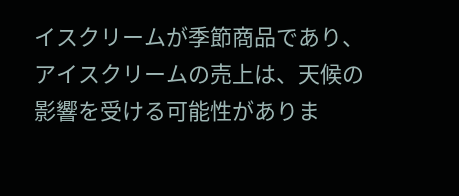イスクリームが季節商品であり、アイスクリームの売上は、天候の影響を受ける可能性がありま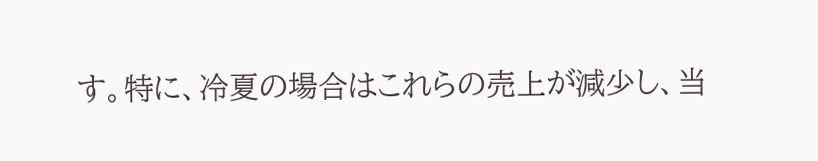す。特に、冷夏の場合はこれらの売上が減少し、当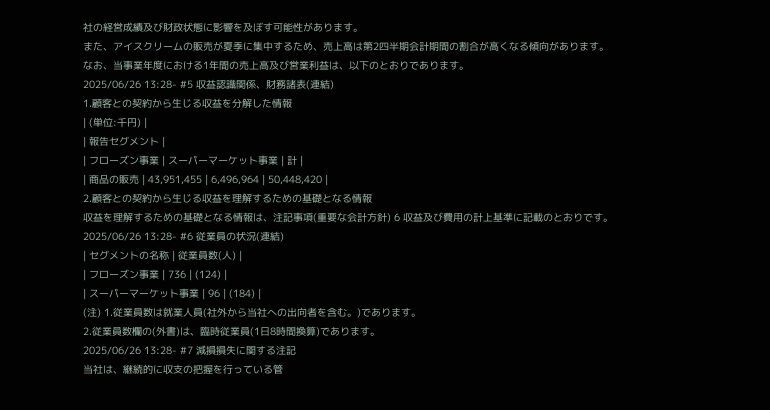社の経営成績及び財政状態に影響を及ぼす可能性があります。
また、アイスクリームの販売が夏季に集中するため、売上高は第2四半期会計期間の割合が高くなる傾向があります。なお、当事業年度における1年間の売上高及び営業利益は、以下のとおりであります。
2025/06/26 13:28- #5 収益認識関係、財務諸表(連結)
1.顧客との契約から生じる収益を分解した情報
| (単位:千円) |
| 報告セグメント |
| フローズン事業 | スーパーマーケット事業 | 計 |
| 商品の販売 | 43,951,455 | 6,496,964 | 50,448,420 |
2.顧客との契約から生じる収益を理解するための基礎となる情報
収益を理解するための基礎となる情報は、注記事項(重要な会計方針) 6 収益及び費用の計上基準に記載のとおりです。
2025/06/26 13:28- #6 従業員の状況(連結)
| セグメントの名称 | 従業員数(人) |
| フローズン事業 | 736 | (124) |
| スーパーマーケット事業 | 96 | (184) |
(注) 1.従業員数は就業人員(社外から当社への出向者を含む。)であります。
2.従業員数欄の(外書)は、臨時従業員(1日8時間換算)であります。
2025/06/26 13:28- #7 減損損失に関する注記
当社は、継続的に収支の把握を行っている管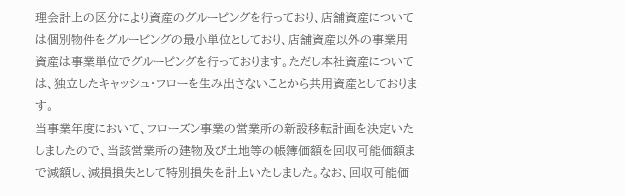理会計上の区分により資産のグルーピングを行っており、店舗資産については個別物件をグルーピングの最小単位としており、店舗資産以外の事業用資産は事業単位でグルーピングを行っております。ただし本社資産については、独立したキャッシュ・フローを生み出さないことから共用資産としております。
当事業年度において、フローズン事業の営業所の新設移転計画を決定いたしましたので、当該営業所の建物及び土地等の帳簿価額を回収可能価額まで減額し、減損損失として特別損失を計上いたしました。なお、回収可能価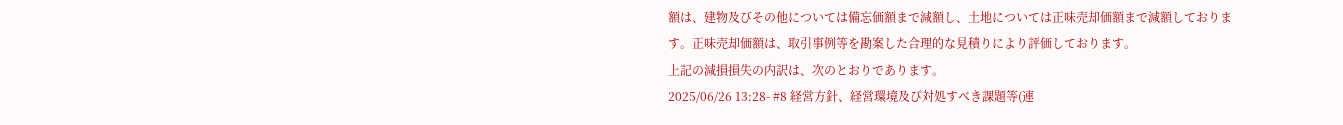額は、建物及びその他については備忘価額まで減額し、土地については正味売却価額まで減額しております。正味売却価額は、取引事例等を勘案した合理的な見積りにより評価しております。
上記の減損損失の内訳は、次のとおりであります。
2025/06/26 13:28- #8 経営方針、経営環境及び対処すべき課題等(連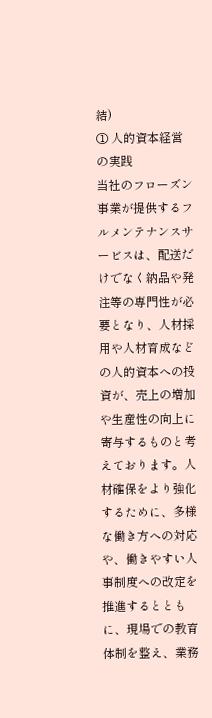結)
① 人的資本経営の実践
当社のフローズン事業が提供するフルメンテナンスサービスは、配送だけでなく納品や発注等の専門性が必要となり、人材採用や人材育成などの人的資本への投資が、売上の増加や生産性の向上に寄与するものと考えております。人材確保をより強化するために、多様な働き方への対応や、働きやすい人事制度への改定を推進するとともに、現場での教育体制を整え、業務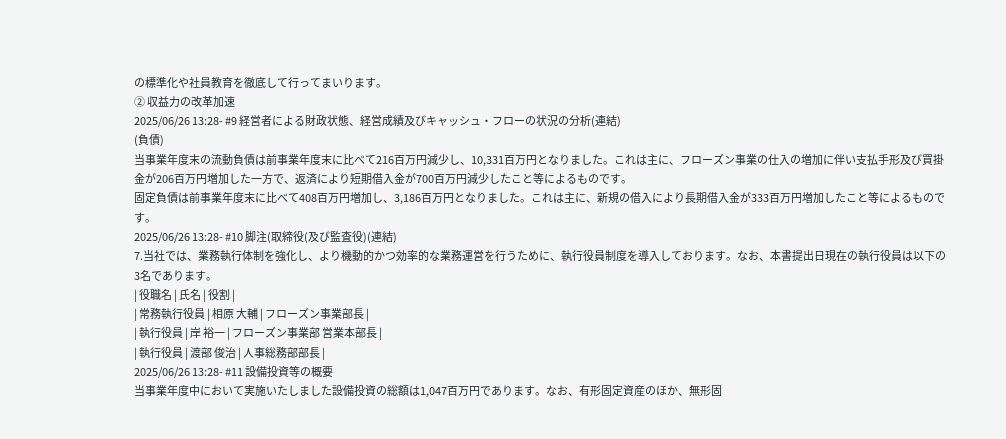の標準化や社員教育を徹底して行ってまいります。
② 収益力の改革加速
2025/06/26 13:28- #9 経営者による財政状態、経営成績及びキャッシュ・フローの状況の分析(連結)
(負債)
当事業年度末の流動負債は前事業年度末に比べて216百万円減少し、10,331百万円となりました。これは主に、フローズン事業の仕入の増加に伴い支払手形及び買掛金が206百万円増加した一方で、返済により短期借入金が700百万円減少したこと等によるものです。
固定負債は前事業年度末に比べて408百万円増加し、3,186百万円となりました。これは主に、新規の借入により長期借入金が333百万円増加したこと等によるものです。
2025/06/26 13:28- #10 脚注(取締役(及び監査役)(連結)
7.当社では、業務執行体制を強化し、より機動的かつ効率的な業務運営を行うために、執行役員制度を導入しております。なお、本書提出日現在の執行役員は以下の3名であります。
| 役職名 | 氏名 | 役割 |
| 常務執行役員 | 相原 大輔 | フローズン事業部長 |
| 執行役員 | 岸 裕一 | フローズン事業部 営業本部長 |
| 執行役員 | 渡部 俊治 | 人事総務部部長 |
2025/06/26 13:28- #11 設備投資等の概要
当事業年度中において実施いたしました設備投資の総額は1,047百万円であります。なお、有形固定資産のほか、無形固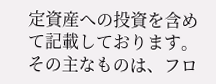定資産への投資を含めて記載しております。
その主なものは、フロ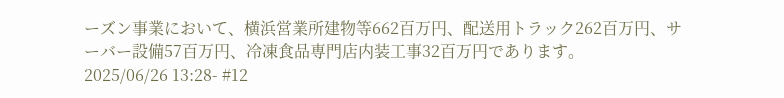ーズン事業において、横浜営業所建物等662百万円、配送用トラック262百万円、サーバー設備57百万円、冷凍食品専門店内装工事32百万円であります。
2025/06/26 13:28- #12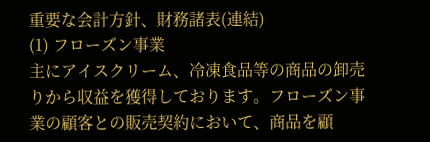重要な会計方針、財務諸表(連結)
(1) フローズン事業
主にアイスクリーム、冷凍食品等の商品の卸売りから収益を獲得しております。フローズン事業の顧客との販売契約において、商品を顧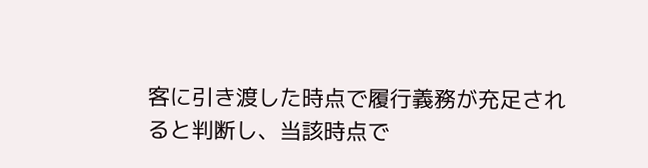客に引き渡した時点で履行義務が充足されると判断し、当該時点で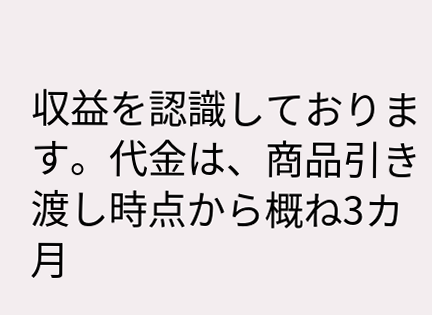収益を認識しております。代金は、商品引き渡し時点から概ね3カ月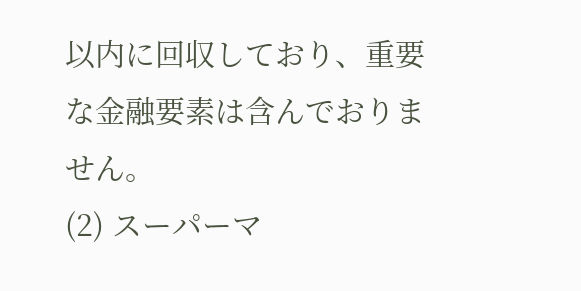以内に回収しており、重要な金融要素は含んでおりません。
(2) スーパーマ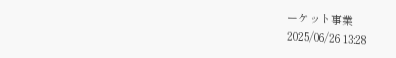ーケット事業
2025/06/26 13:28